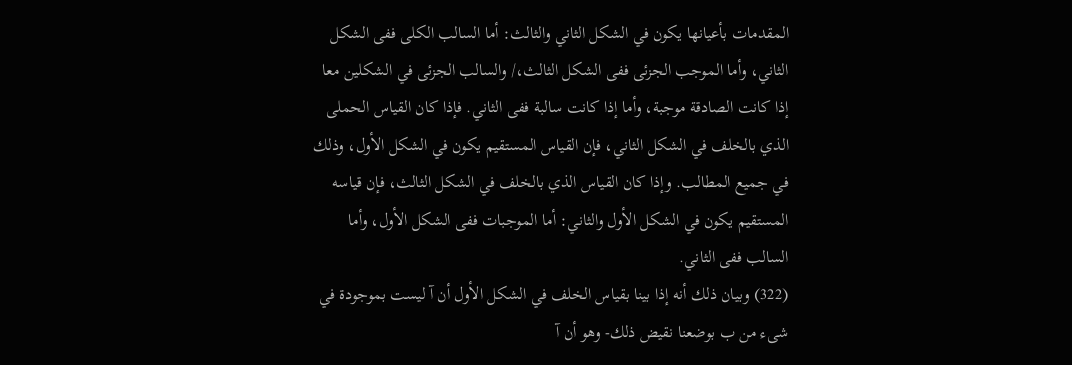المقدمات بأعيانها يكون في الشكل الثاني والثالث: أما السالب الكلى ففى الشكل الثاني، وأما الموجب الجزئى ففى الشكل الثالث،/ والسالب الجزئى في الشكلين معا إذا كانت الصادقة موجبة، وأما إذا كانت سالبة ففى الثاني. فإذا كان القياس الحملى الذي بالخلف في الشكل الثاني، فإن القياس المستقيم يكون في الشكل الأول، وذلك في جميع المطالب. وإذا كان القياس الذي بالخلف في الشكل الثالث، فإن قياسه المستقيم يكون في الشكل الأول والثاني: أما الموجبات ففى الشكل الأول، وأما السالب ففى الثاني.
(322) وبيان ذلك أنه إذا بينا بقياس الخلف في الشكل الأول أن آ ليست بموجودة في شىء من ب بوضعنا نقيض ذلك- وهو أن آ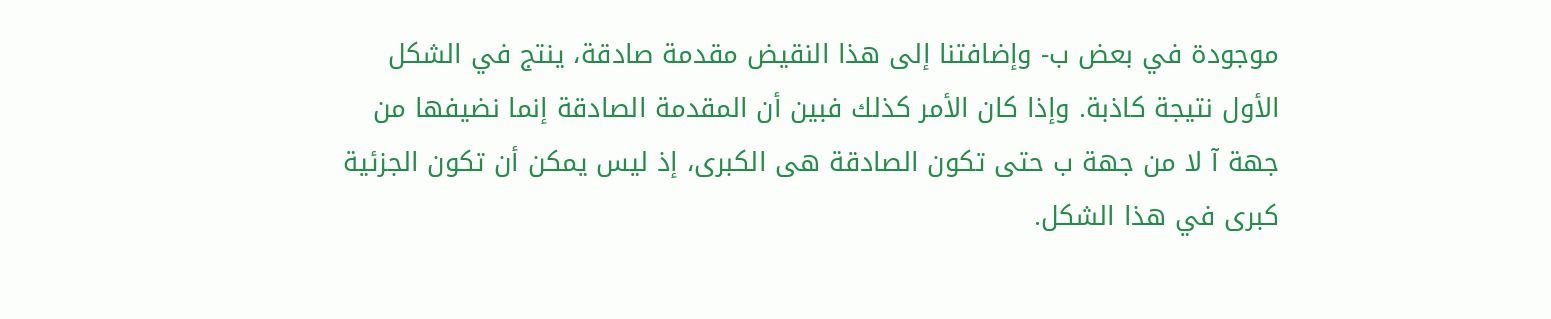موجودة في بعض ب- وإضافتنا إلى هذا النقيض مقدمة صادقة، ينتج في الشكل الأول نتيجة كاذبة. وإذا كان الأمر كذلك فبين أن المقدمة الصادقة إنما نضيفها من جهة آ لا من جهة ب حتى تكون الصادقة هى الكبرى، إذ ليس يمكن أن تكون الجزئية كبرى في هذا الشكل.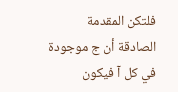فلتكن المقدمة الصادقة أن ج موجودة في كل آ فيكون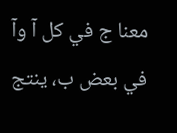معنا ج في كل آ وآ في بعض ب، ينتج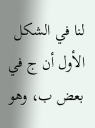لنا في الشكل الأول أن ج في بعض ب، وهو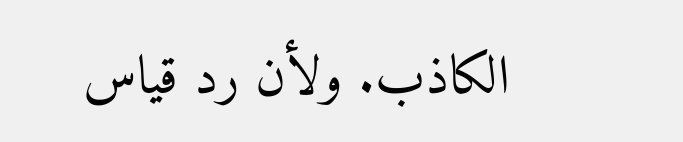الكاذب. ولأن رد قياس